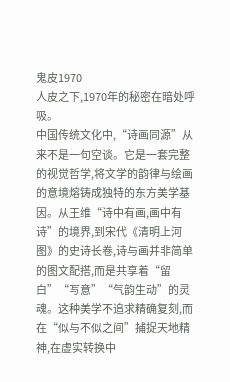鬼皮1970
人皮之下,1970年的秘密在暗处呼吸。
中国传统文化中,“诗画同源”从来不是一句空谈。它是一套完整的视觉哲学,将文学的韵律与绘画的意境熔铸成独特的东方美学基因。从王维“诗中有画,画中有诗”的境界,到宋代《清明上河图》的史诗长卷,诗与画并非简单的图文配搭,而是共享着“留白”“写意”“气韵生动”的灵魂。这种美学不追求精确复刻,而在“似与不似之间”捕捉天地精神,在虚实转换中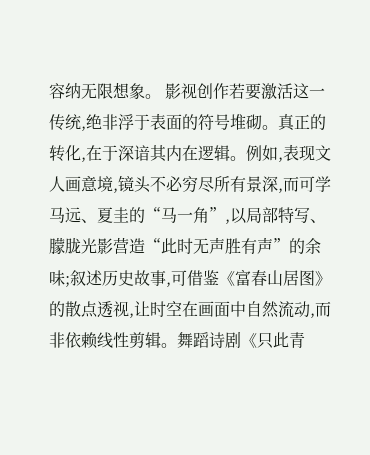容纳无限想象。 影视创作若要激活这一传统,绝非浮于表面的符号堆砌。真正的转化,在于深谙其内在逻辑。例如,表现文人画意境,镜头不必穷尽所有景深,而可学马远、夏圭的“马一角”,以局部特写、朦胧光影营造“此时无声胜有声”的余味;叙述历史故事,可借鉴《富春山居图》的散点透视,让时空在画面中自然流动,而非依赖线性剪辑。舞蹈诗剧《只此青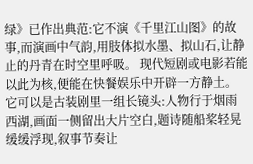绿》已作出典范:它不演《千里江山图》的故事,而演画中气韵,用肢体拟水墨、拟山石,让静止的丹青在时空里呼吸。 现代短剧或电影若能以此为核,便能在快餐娱乐中开辟一方静土。它可以是古装剧里一组长镜头:人物行于烟雨西湖,画面一侧留出大片空白,题诗随船桨轻晃缓缓浮现,叙事节奏让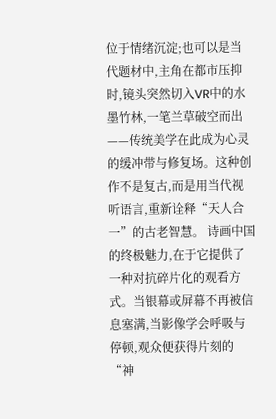位于情绪沉淀;也可以是当代题材中,主角在都市压抑时,镜头突然切入VR中的水墨竹林,一笔兰草破空而出——传统美学在此成为心灵的缓冲带与修复场。这种创作不是复古,而是用当代视听语言,重新诠释“天人合一”的古老智慧。 诗画中国的终极魅力,在于它提供了一种对抗碎片化的观看方式。当银幕或屏幕不再被信息塞满,当影像学会呼吸与停顿,观众便获得片刻的“神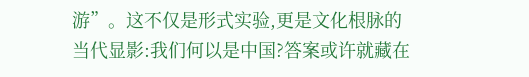游”。这不仅是形式实验,更是文化根脉的当代显影:我们何以是中国?答案或许就藏在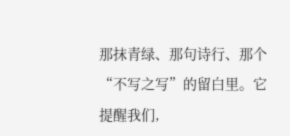那抹青绿、那句诗行、那个“不写之写”的留白里。它提醒我们,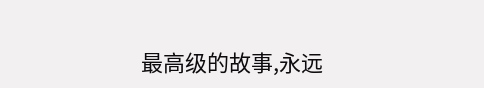最高级的故事,永远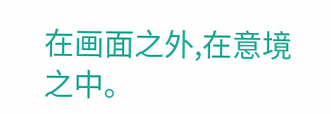在画面之外,在意境之中。